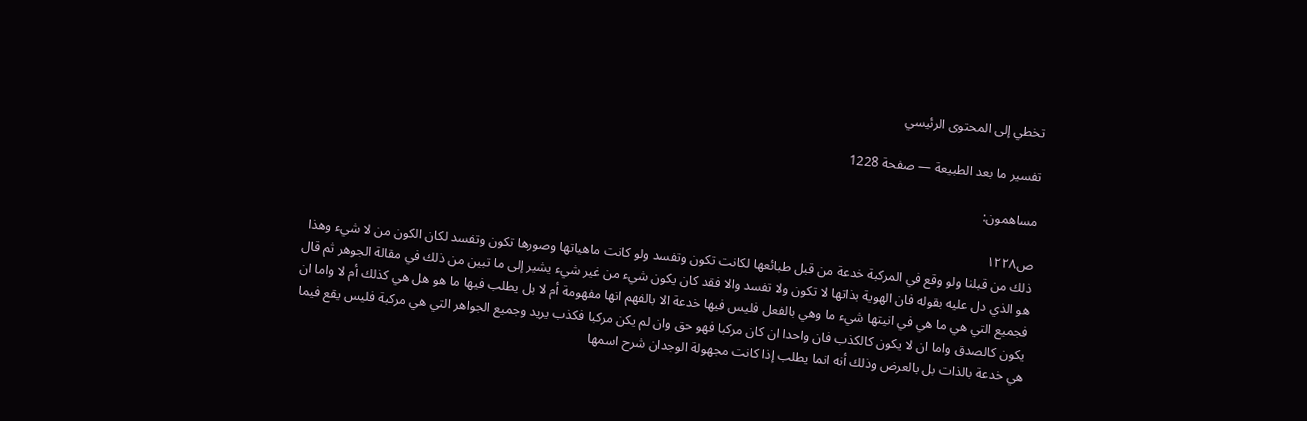تخطي إلى المحتوى الرئيسي

تفسير ما بعد الطبيعة — صفحة 1228

مساهمون:

ص١٢٢٨
ذلك من قبلنا ولو وقع في المركبة خدعة من قبل طبائعها لكانت تكون وتفسد ولو كانت ماهياتها وصورها تكون وتفسد لكان الكون من لا شيء وهذا هو الذي دل عليه بقوله فان الهوية بذاتها لا تكون ولا تفسد والا فقد كان يكون شيء من غير شيء يشير إلى ما تبين من ذلك في مقالة الجوهر ثم قال فجميع التي هي ما هي في انيتها شيء ما وهي بالفعل فليس فيها خدعة الا بالفهم انها مفهومة أم لا بل يطلب فيها ما هو هل هي كذلك أم لا واما ان يكون كالصدق واما ان لا يكون كالكذب فان واحدا ان كان مركبا فهو حق وان لم يكن مركبا فكذب يريد وجميع الجواهر التي هي مركبة فليس يقع فيما هي خدعة بالذات بل بالعرض وذلك أنه انما يطلب إذا كانت مجهولة الوجدان شرح اسمها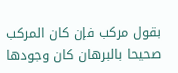بقول مركب فإن كان المركب صحيحا بالبرهان كان وجودها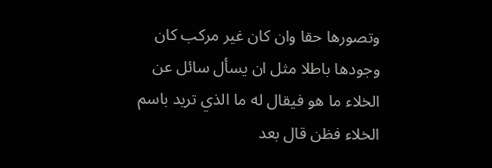وتصورها حقا وان كان غير مركب كان وجودها باطلا مثل ان يسأل سائل عن الخلاء ما هو فيقال له ما الذي تريد باسم الخلاء فظن قال بعد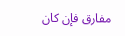مفارق فإن كان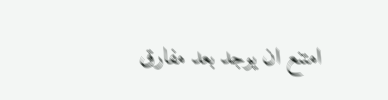امتنع ان يوجد بعد مفارق